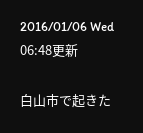2016/01/06 Wed 06:48更新

白山市で起きた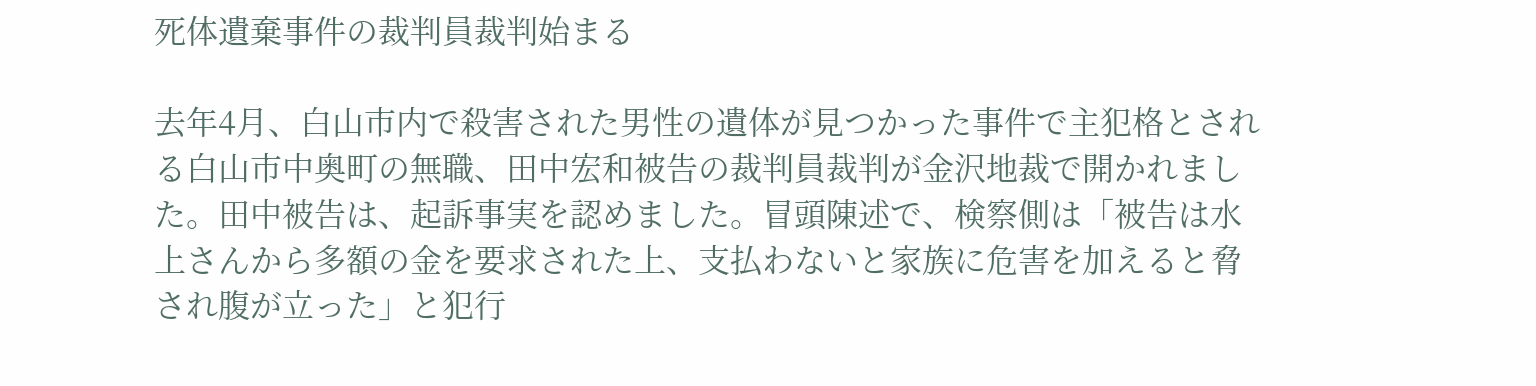死体遺棄事件の裁判員裁判始まる

去年4月、白山市内で殺害された男性の遺体が見つかった事件で主犯格とされる白山市中奥町の無職、田中宏和被告の裁判員裁判が金沢地裁で開かれました。田中被告は、起訴事実を認めました。冒頭陳述で、検察側は「被告は水上さんから多額の金を要求された上、支払わないと家族に危害を加えると脅され腹が立った」と犯行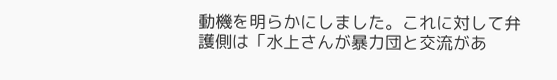動機を明らかにしました。これに対して弁護側は「水上さんが暴力団と交流があ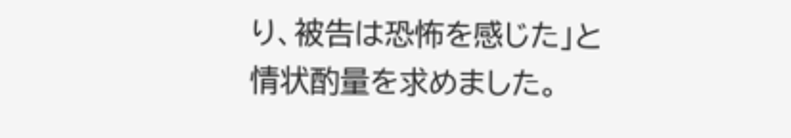り、被告は恐怖を感じた」と情状酌量を求めました。